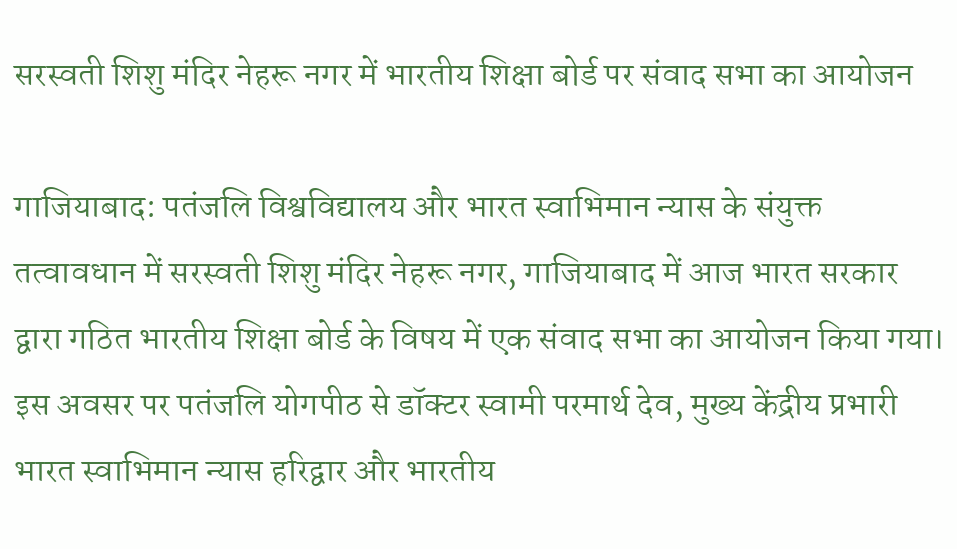सरस्वती शिशु मंदिर नेहरू नगर में भारतीय शिक्षा बोर्ड पर संवाद सभा का आयोजन

गाजियाबाद: पतंजलि विश्वविद्यालय और भारत स्वाभिमान न्यास के संयुक्त तत्वावधान में सरस्वती शिशु मंदिर नेहरू नगर, गाजियाबाद में आज भारत सरकार द्वारा गठित भारतीय शिक्षा बोर्ड के विषय में एक संवाद सभा का आयोजन किया गया। इस अवसर पर पतंजलि योगपीठ से डॉक्टर स्वामी परमार्थ देव, मुख्य केंद्रीय प्रभारी भारत स्वाभिमान न्यास हरिद्वार और भारतीय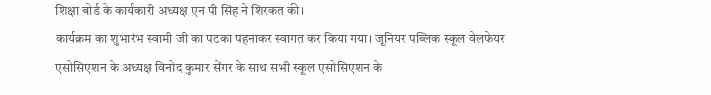शिक्षा बोर्ड के कार्यकारी अध्यक्ष एन पी सिंह ने शिरकत की।
कार्यक्रम का शुभारंभ स्वामी जी का पटका पहनाकर स्वागत कर किया गया। जूनियर पब्लिक स्कूल वेलफेयर एसोसिएशन के अध्यक्ष विनोद कुमार सेंगर के साथ सभी स्कूल एसोसिएशन के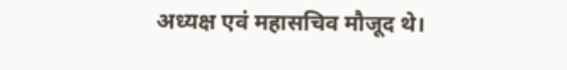अध्यक्ष एवं महासचिव मौजूद थे।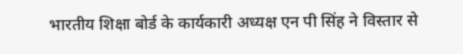भारतीय शिक्षा बोर्ड के कार्यकारी अध्यक्ष एन पी सिंह ने विस्तार से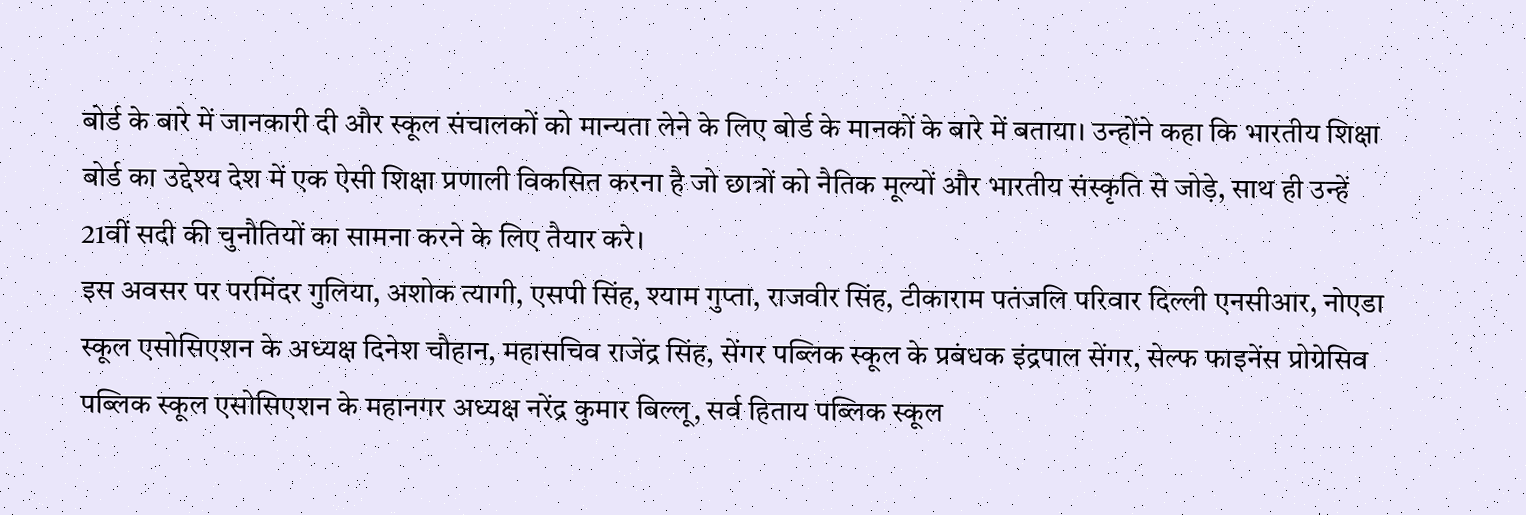बोर्ड के बारे में जानकारी दी और स्कूल संचालकों को मान्यता लेने के लिए बोर्ड के मानकों के बारे में बताया। उन्होंने कहा कि भारतीय शिक्षा बोर्ड का उद्देश्य देश में एक ऐसी शिक्षा प्रणाली विकसित करना है जो छात्रों को नैतिक मूल्यों और भारतीय संस्कृति से जोड़े, साथ ही उन्हें 21वीं सदी की चुनौतियों का सामना करने के लिए तैयार करे।
इस अवसर पर परमिंदर गुलिया, अशोक त्यागी, एसपी सिंह, श्याम गुप्ता, राजवीर सिंह, टीकाराम पतंजलि परिवार दिल्ली एनसीआर, नोएडा स्कूल एसोसिएशन के अध्यक्ष दिनेश चौहान, महासचिव राजेंद्र सिंह, सेंगर पब्लिक स्कूल के प्रबंधक इंद्रपाल सेंगर, सेल्फ फाइनेंस प्रोग्रेसिव पब्लिक स्कूल एसोसिएशन के महानगर अध्यक्ष नरेंद्र कुमार बिल्लू, सर्व हिताय पब्लिक स्कूल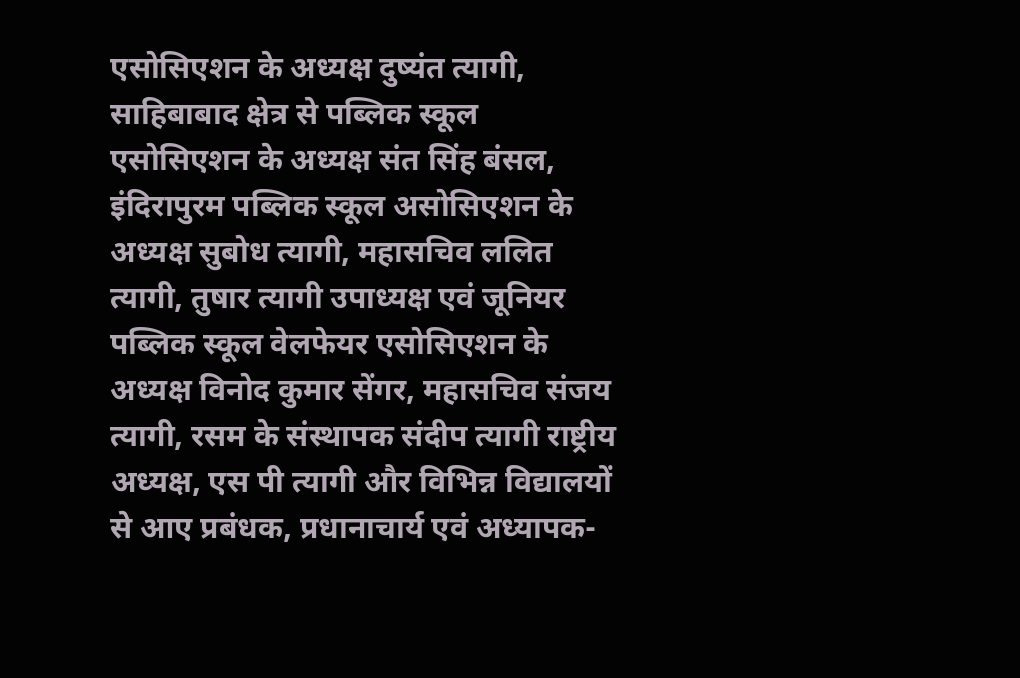एसोसिएशन के अध्यक्ष दुष्यंत त्यागी, साहिबाबाद क्षेत्र से पब्लिक स्कूल एसोसिएशन के अध्यक्ष संत सिंह बंसल, इंदिरापुरम पब्लिक स्कूल असोसिएशन के अध्यक्ष सुबोध त्यागी, महासचिव ललित त्यागी, तुषार त्यागी उपाध्यक्ष एवं जूनियर पब्लिक स्कूल वेलफेयर एसोसिएशन के अध्यक्ष विनोद कुमार सेंगर, महासचिव संजय त्यागी, रसम के संस्थापक संदीप त्यागी राष्ट्रीय अध्यक्ष, एस पी त्यागी और विभिन्न विद्यालयों से आए प्रबंधक, प्रधानाचार्य एवं अध्यापक-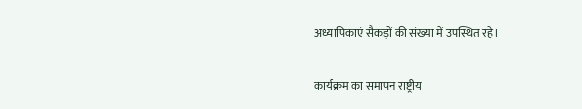अध्यापिकाएं सैकड़ों की संख्या में उपस्थित रहे।

कार्यक्रम का समापन राष्ट्रीय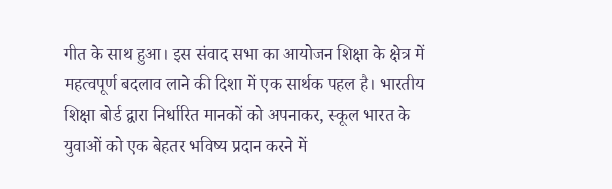गीत के साथ हुआ। इस संवाद सभा का आयोजन शिक्षा के क्षेत्र में महत्वपूर्ण बदलाव लाने की दिशा में एक सार्थक पहल है। भारतीय शिक्षा बोर्ड द्वारा निर्धारित मानकों को अपनाकर, स्कूल भारत के युवाओं को एक बेहतर भविष्य प्रदान करने में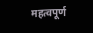महत्वपूर्ण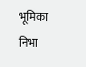भूमिका निभा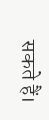सकते हैं।